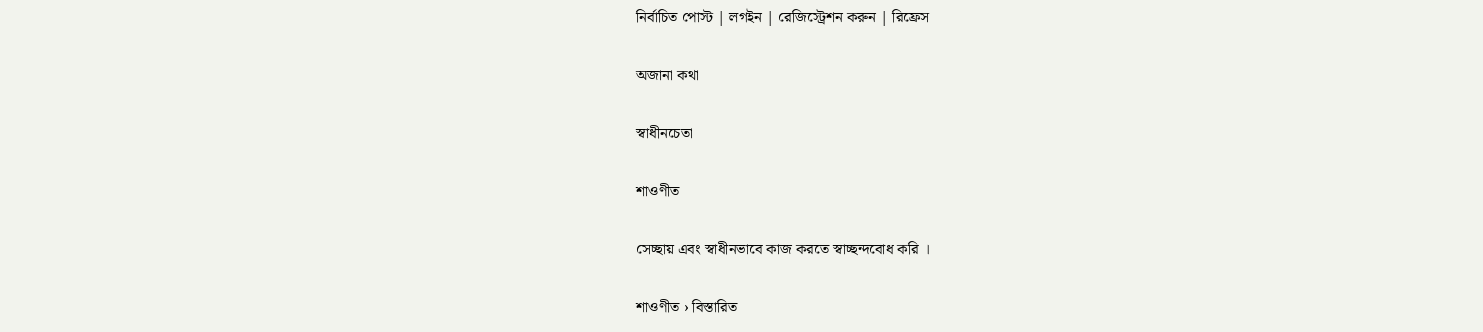নির্বাচিত পোস্ট | লগইন | রেজিস্ট্রেশন করুন | রিফ্রেস

অজানা কথা

স্বাধীনচেতা

শাওণীত

সেচ্ছায় এবং স্বাধীনভাবে কাজ করতে স্বাচ্ছন্দবোধ করি ।

শাওণীত › বিস্তারিত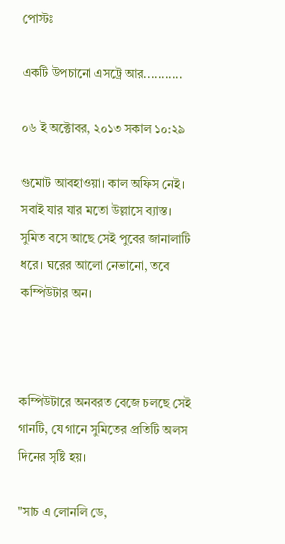পোস্টঃ

একটি উপচানো এসট্রে আর...........

০৬ ই অক্টোবর, ২০১৩ সকাল ১০:২৯

গুমোট আবহাওয়া। কাল অফিস নেই। সবাই যার যার মতো উল্লাসে ব্যাস্ত। সুমিত বসে আছে সেই পুবের জানালাটি ধরে। ঘরের আলো নেভানো, তবে কম্পিউটার অন।



কম্পিউটারে অনবরত বেজে চলছে সেই গানটি, যে গানে সুমিতের প্রতিটি অলস দিনের সৃষ্টি হয়।

"সাচ এ লোনলি ডে,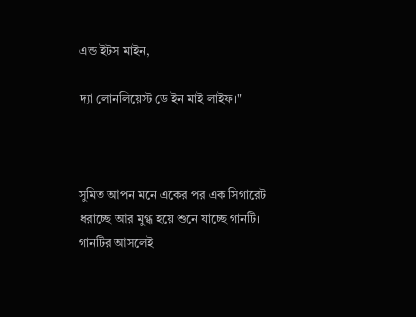এন্ড ইটস মাইন,

দ্যা লোনলিয়েস্ট ডে ইন মাই লাইফ।"



সুমিত আপন মনে একের পর এক সিগারেট ধরাচ্ছে আর মুগ্ধ হয়ে শুনে যাচ্ছে গানটি। গানটির আসলেই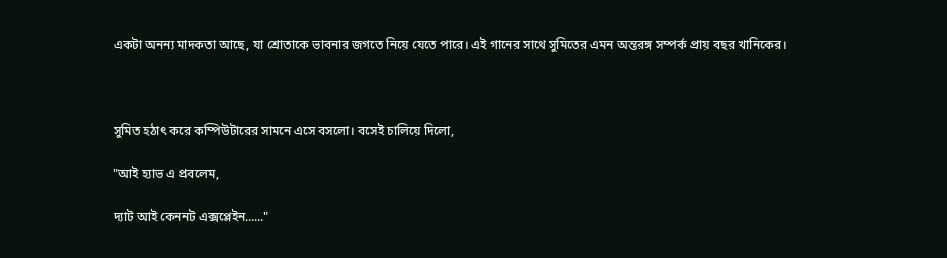একটা অনন্য মাদকতা আছে, যা শ্রোতাকে ভাবনার জগতে নিয়ে যেতে পারে। এই গানের সাথে সুমিতের এমন অন্তরঙ্গ সম্পর্ক প্রায় বছর খানিকের।



সুমিত হঠাৎ করে কম্পিউটারের সামনে এসে বসলো। বসেই চালিয়ে দিলো,

"আই হ্যাভ এ প্রবলেম,

দ্যাট আই কেননট এক্সপ্লেইন......"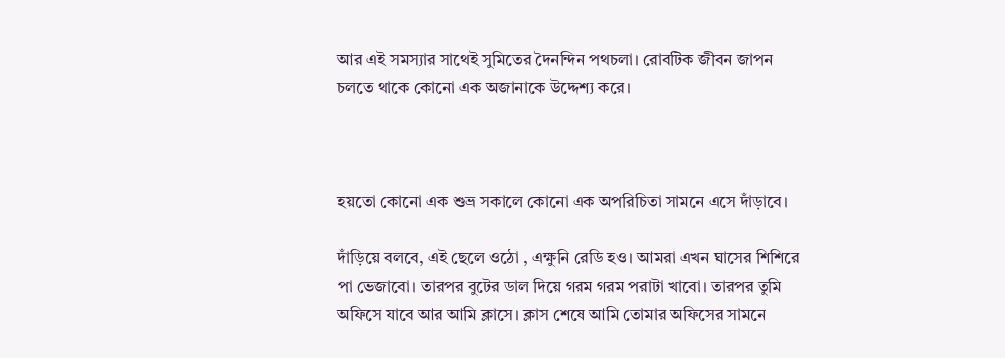আর এই সমস্যার সাথেই সুমিতের দৈনন্দিন পথচলা। রোবটিক জীবন জাপন চলতে থাকে কোনো এক অজানাকে উদ্দেশ্য করে।



হয়তো কোনো এক শুভ্র সকালে কোনো এক অপরিচিতা সামনে এসে দাঁড়াবে।

দাঁড়িয়ে বলবে, এই ছেলে ওঠো , এক্ষুনি রেডি হও। আমরা এখন ঘাসের শিশিরে পা ভেজাবো। তারপর বুটের ডাল দিয়ে গরম গরম পরাটা খাবো। তারপর তুমি অফিসে যাবে আর আমি ক্লাসে। ক্লাস শেষে আমি তোমার অফিসের সামনে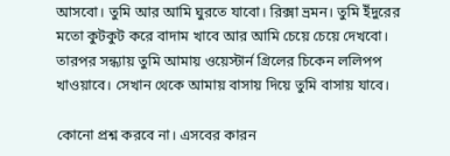আসবো। তুমি আর আমি ঘুরতে যাবো। রিক্সা ভ্রমন। তুমি ইঁদুরের মতো কুটকুট করে বাদাম খাবে আর আমি চেয়ে চেয়ে দেখবো। তারপর সন্ধ্যায় তুমি আমায় ওয়েস্টার্ন গ্রিলের চিকেন ললিপপ খাওয়াবে। সেখান থেকে আমায় বাসায় দিয়ে তুমি বাসায় যাবে।

কোনো প্রশ্ন করবে না। এসবের কারন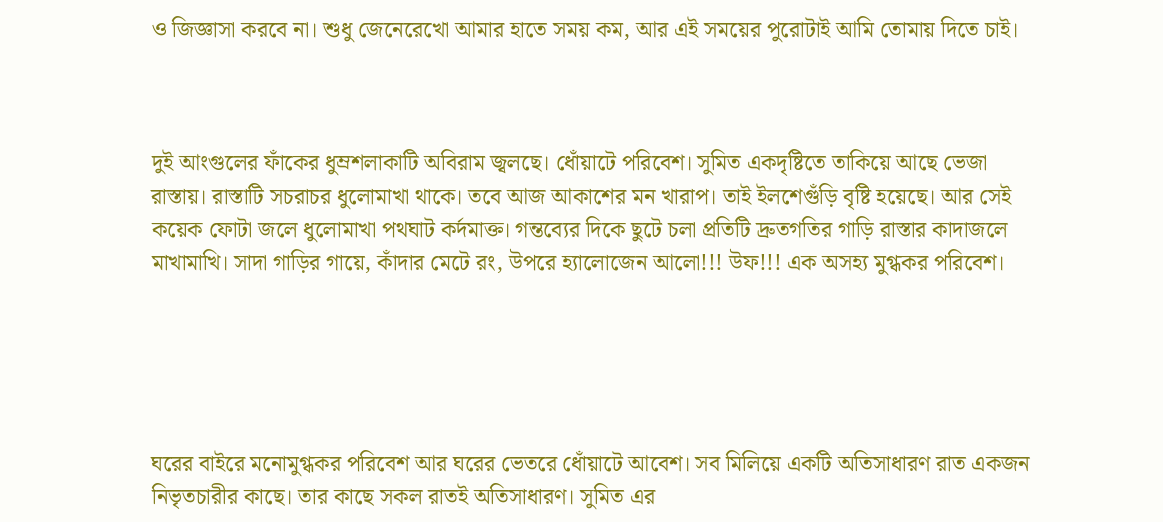ও জিজ্ঞাসা করবে না। শুধু জেনেরেখো আমার হাতে সময় কম, আর এই সময়ের পুরোটাই আমি তোমায় দিতে চাই।



দুই আংগুলের ফাঁকের ধুম্রশলাকাটি অবিরাম জ্বলছে। ধোঁয়াটে পরিবেশ। সুমিত একদৃষ্টিতে তাকিয়ে আছে ভেজা রাস্তায়। রাস্তাটি সচরাচর ধুলোমাখা থাকে। তবে আজ আকাশের মন খারাপ। তাই ইলশেগুঁড়ি বৃষ্টি হয়েছে। আর সেই কয়েক ফোটা জলে ধুলোমাখা পথঘাট কর্দমাক্ত। গন্তব্যের দিকে ছুটে চলা প্রতিটি দ্রুতগতির গাড়ি রাস্তার কাদাজলে মাখামাখি। সাদা গাড়ির গায়ে, কাঁদার মেটে রং, উপরে হ্যালোজেন আলো!!! উফ!!! এক অসহ্য মুগ্ধকর পরিবেশ।





ঘরের বাইরে মনোমুগ্ধকর পরিবেশ আর ঘরের ভেতরে ধোঁয়াটে আবেশ। সব মিলিয়ে একটি অতিসাধারণ রাত একজন নিভৃতচারীর কাছে। তার কাছে সকল রাতই অতিসাধারণ। সুমিত এর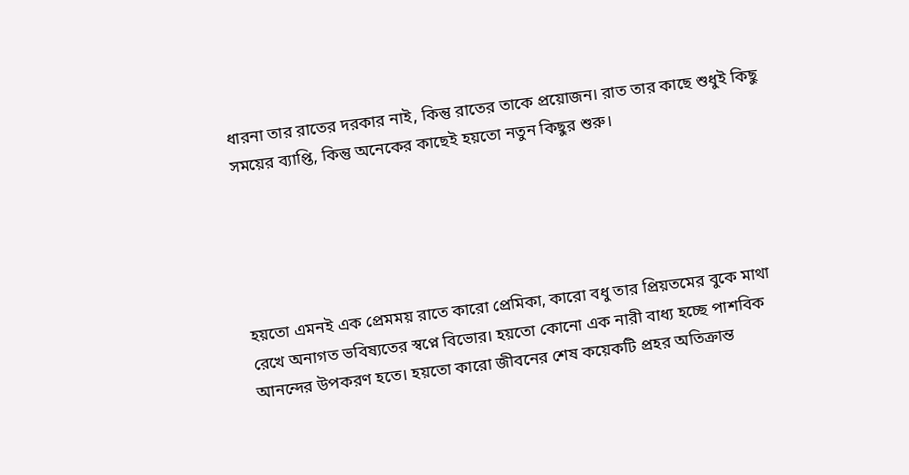ধারনা তার রাতের দরকার নাই, কিন্তু রাতের তাকে প্রয়োজন। রাত তার কাছে শুধুই কিছু সময়ের ব্যাপ্তি, কিন্তু অনেকের কাছেই হয়তো নতুন কিছুর শুরু।





হয়তো এমনই এক প্রেমময় রাতে কারো প্রেমিকা, কারো বধু তার প্রিয়তমের বুকে মাথা রেখে অনাগত ভবিষ্যতের স্বপ্নে বিভোর। হয়তো কোনো এক নারী বাধ্য হচ্ছে পাশবিক আনন্দের উপকরণ হতে। হয়তো কারো জীবনের শেষ কয়েকটি প্রহর অতিক্রান্ত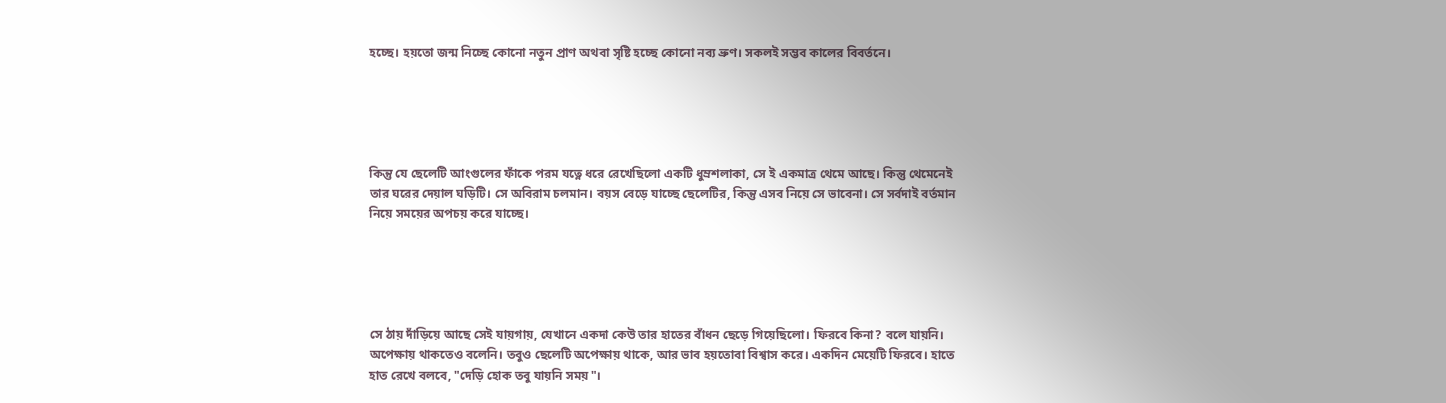হচ্ছে। হয়তো জন্ম নিচ্ছে কোনো নতুন প্রাণ অথবা সৃষ্টি হচ্ছে কোনো নব্য ভ্রুণ। সকলই সম্ভব কালের বিবর্তনে।





কিন্তু যে ছেলেটি আংগুলের ফাঁকে পরম যত্নে ধরে রেখেছিলো একটি ধুম্রশলাকা, সে ই একমাত্র থেমে আছে। কিন্তু থেমেনেই তার ঘরের দেয়াল ঘড়িটি। সে অবিরাম চলমান। বয়স বেড়ে যাচ্ছে ছেলেটির, কিন্তু এসব নিয়ে সে ভাবেনা। সে সর্বদাই বর্তমান নিয়ে সময়ের অপচয় করে যাচ্ছে।





সে ঠায় দাঁড়িয়ে আছে সেই যায়গায়, যেখানে একদা কেউ তার হাতের বাঁধন ছেড়ে গিয়েছিলো। ফিরবে কিনা? বলে যায়নি। অপেক্ষায় থাকতেও বলেনি। তবুও ছেলেটি অপেক্ষায় থাকে, আর ভাব হয়তোবা বিশ্বাস করে। একদিন মেয়েটি ফিরবে। হাতে হাত রেখে বলবে, "দেড়ি হোক তবু যায়নি সময়"।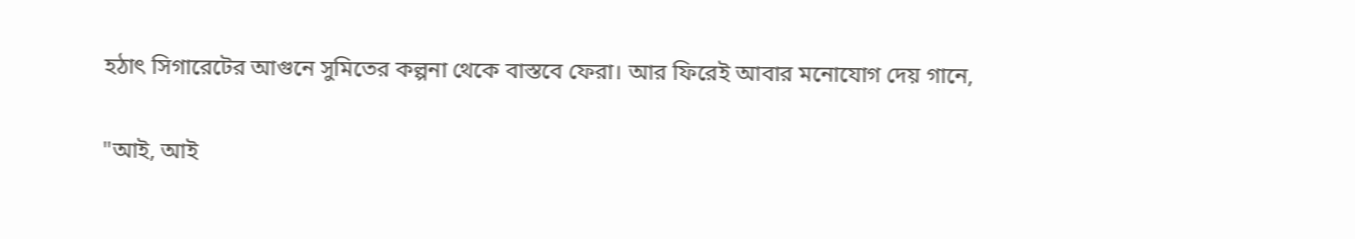হঠাৎ সিগারেটের আগুনে সুমিতের কল্পনা থেকে বাস্তবে ফেরা। আর ফিরেই আবার মনোযোগ দেয় গানে,

"আই, আই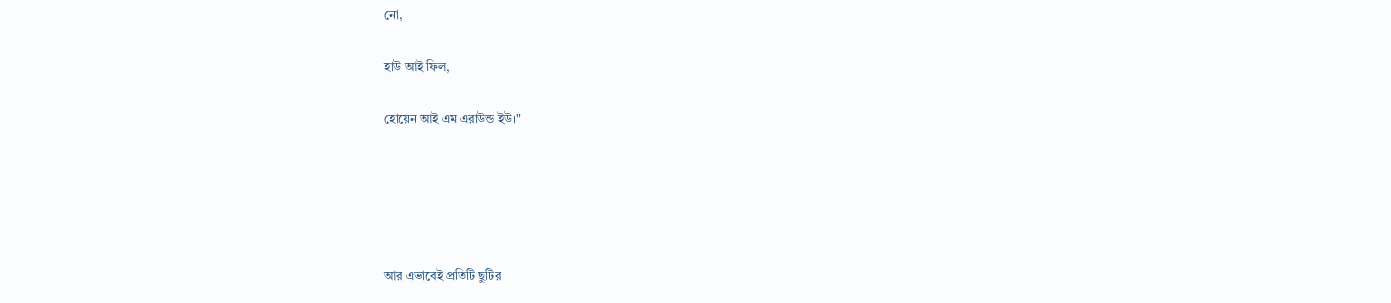নো,

হাউ আই ফিল,

হোয়েন আই এম এরাউন্ড ইউ।"





আর এভাবেই প্রতিটি ছুটির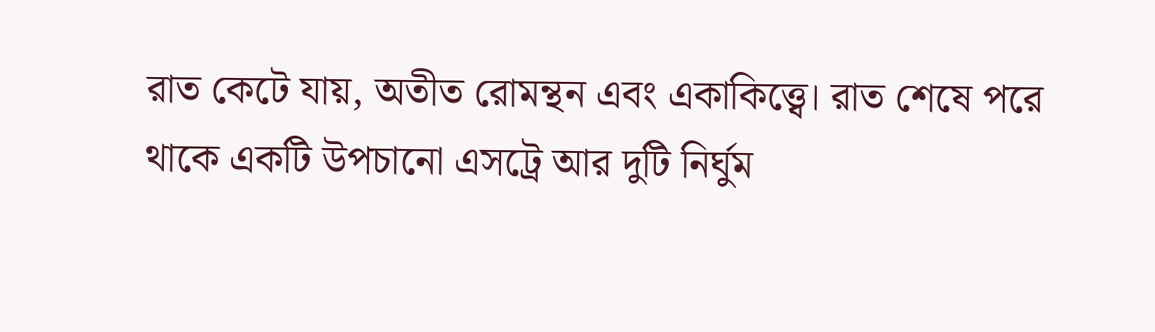রাত কেটে যায়, অতীত রোমন্থন এবং একাকিত্ত্বে। রাত শেষে পরে থাকে একটি উপচানো এসট্রে আর দুটি নির্ঘুম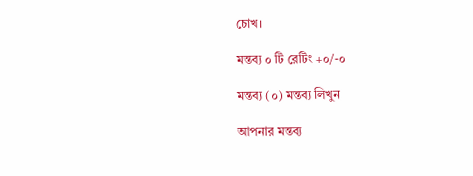চোখ।

মন্তব্য ০ টি রেটিং +০/-০

মন্তব্য (০) মন্তব্য লিখুন

আপনার মন্তব্য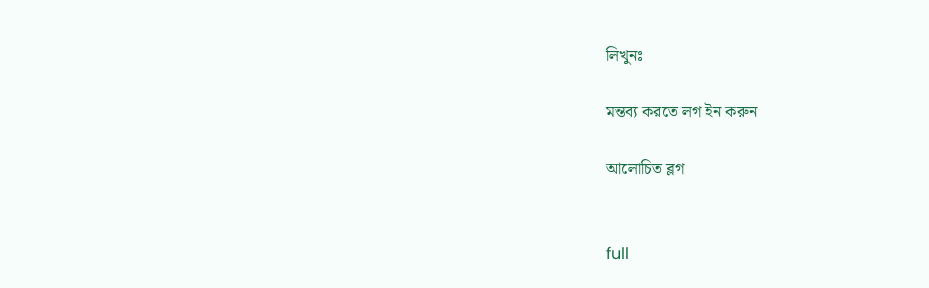লিখুনঃ

মন্তব্য করতে লগ ইন করুন

আলোচিত ব্লগ


full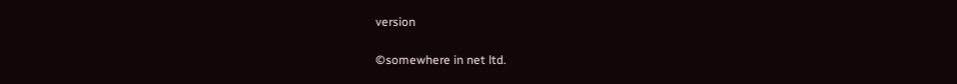version

©somewhere in net ltd.